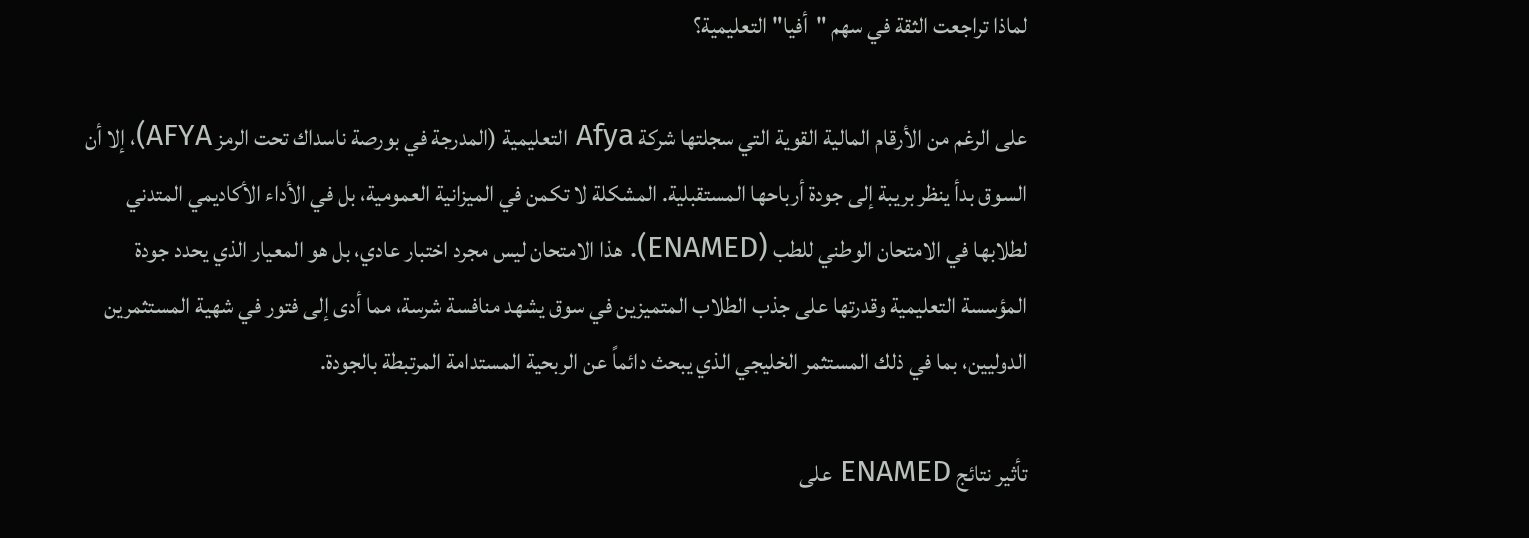لماذا تراجعت الثقة في سهم "أفيا" التعليمية؟

على الرغم من الأرقام المالية القوية التي سجلتها شركة Afya التعليمية (المدرجة في بورصة ناسداك تحت الرمز AFYA)، إلا أن السوق بدأ ينظر بريبة إلى جودة أرباحها المستقبلية. المشكلة لا تكمن في الميزانية العمومية، بل في الأداء الأكاديمي المتدني لطلابها في الامتحان الوطني للطب (ENAMED). هذا الامتحان ليس مجرد اختبار عادي، بل هو المعيار الذي يحدد جودة المؤسسة التعليمية وقدرتها على جذب الطلاب المتميزين في سوق يشهد منافسة شرسة، مما أدى إلى فتور في شهية المستثمرين الدوليين، بما في ذلك المستثمر الخليجي الذي يبحث دائماً عن الربحية المستدامة المرتبطة بالجودة.

تأثير نتائج ENAMED على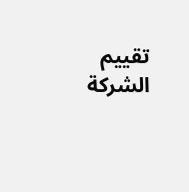تقييم الشركة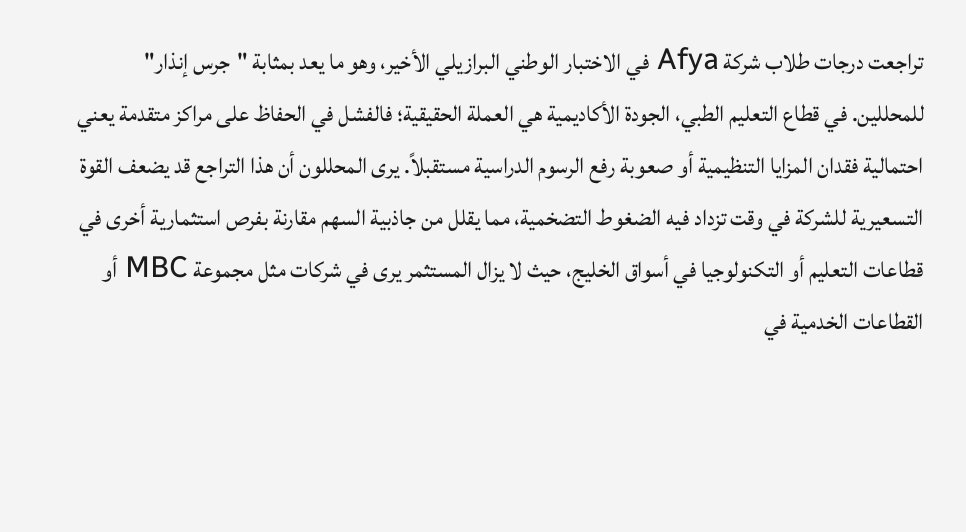تراجعت درجات طلاب شركة Afya في الاختبار الوطني البرازيلي الأخير، وهو ما يعد بمثابة "جرس إنذار" للمحللين. في قطاع التعليم الطبي، الجودة الأكاديمية هي العملة الحقيقية؛ فالفشل في الحفاظ على مراكز متقدمة يعني احتمالية فقدان المزايا التنظيمية أو صعوبة رفع الرسوم الدراسية مستقبلاً. يرى المحللون أن هذا التراجع قد يضعف القوة التسعيرية للشركة في وقت تزداد فيه الضغوط التضخمية، مما يقلل من جاذبية السهم مقارنة بفرص استثمارية أخرى في قطاعات التعليم أو التكنولوجيا في أسواق الخليج، حيث لا يزال المستثمر يرى في شركات مثل مجموعة MBC أو القطاعات الخدمية في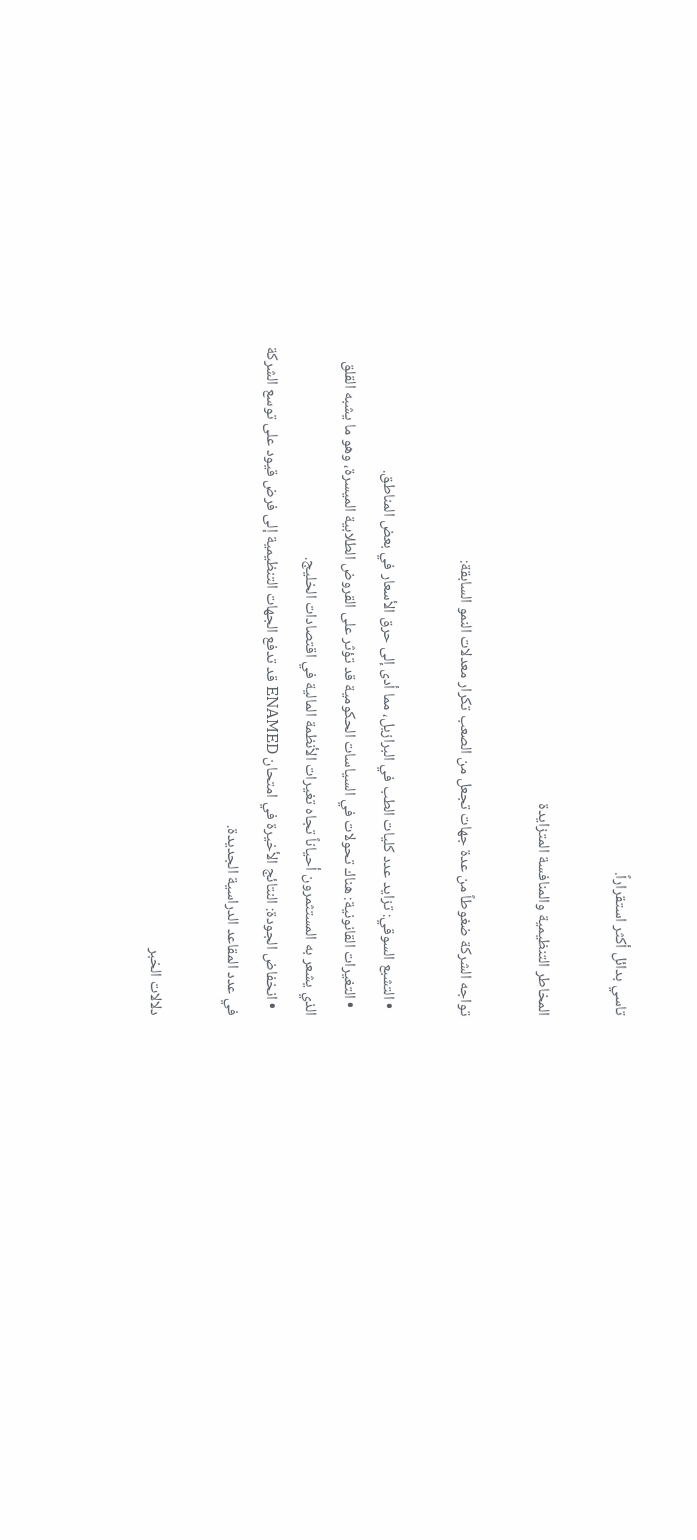تاسي بدائل أكثر استقراراً.

المخاطر التنظيمية والمنافسة المتزايدة

تواجه الشركة ضغوطاً من عدة جهات تجعل من الصعب تكرار معدلات النمو السابقة:

  • التشبع السوقي: تزايد عدد كليات الطب في البرازيل، مما أدى إلى حرق الأسعار في بعض المناطق.
  • التغيرات القانونية: هناك تحولات في السياسات الحكومية قد تؤثر على القروض الطلابية الميسرة، وهو ما يشبه القلق الذي يشعر به المستثمرون أحياناً تجاه تغيرات الأنظمة المالية في اقتصادات الخليج.
  • انخفاض الجودة: النتائج الأخيرة في امتحان ENAMED قد تدفع الجهات التنظيمية إلى فرض قيود على توسع الشركة في عدد المقاعد الدراسية الجديدة.

دلالات الخبر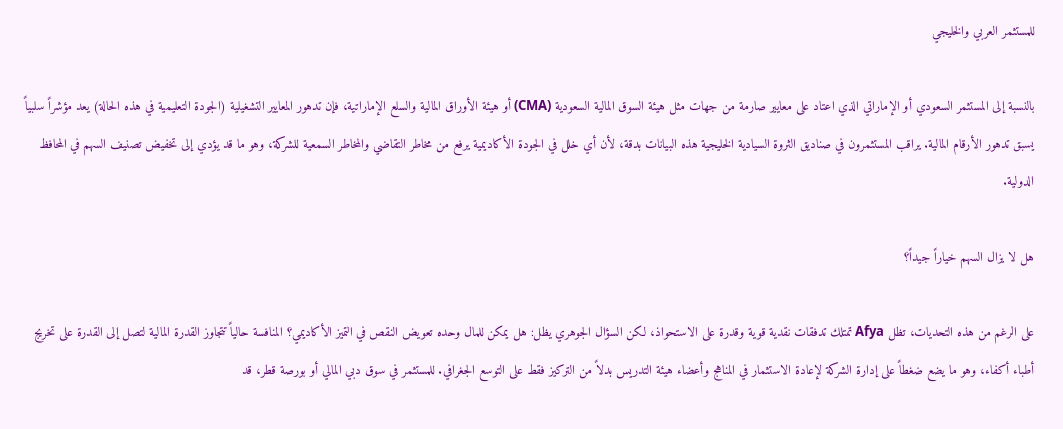للمستثمر العربي والخليجي

بالنسبة إلى المستثمر السعودي أو الإماراتي الذي اعتاد على معايير صارمة من جهات مثل هيئة السوق المالية السعودية (CMA) أو هيئة الأوراق المالية والسلع الإماراتية، فإن تدهور المعايير التشغيلية (الجودة التعليمية في هذه الحالة) يعد مؤشراً سلبياً يسبق تدهور الأرقام المالية. يراقب المستثمرون في صناديق الثروة السيادية الخليجية هذه البيانات بدقة، لأن أي خلل في الجودة الأكاديمية يرفع من مخاطر التقاضي والمخاطر السمعية للشركة، وهو ما قد يؤدي إلى تخفيض تصنيف السهم في المحافظ الدولية.

هل لا يزال السهم خياراً جيداً؟

على الرغم من هذه التحديات، تظل Afya تمتلك تدفقات نقدية قوية وقدرة على الاستحواذ، لكن السؤال الجوهري يظل: هل يمكن للمال وحده تعويض النقص في التميز الأكاديمي؟ المنافسة حالياً تتجاوز القدرة المالية لتصل إلى القدرة على تخريج أطباء أكفاء، وهو ما يضع ضغطاً على إدارة الشركة لإعادة الاستثمار في المناهج وأعضاء هيئة التدريس بدلاً من التركيز فقط على التوسع الجغرافي. للمستثمر في سوق دبي المالي أو بورصة قطر، قد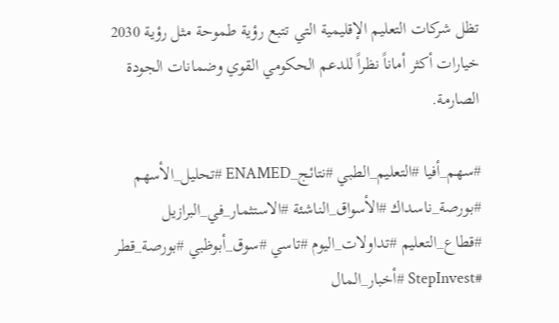تظل شركات التعليم الإقليمية التي تتبع رؤية طموحة مثل رؤية 2030 خيارات أكثر أماناً نظراً للدعم الحكومي القوي وضمانات الجودة الصارمة.

#سهم_أفيا #التعليم_الطبي #نتائج_ENAMED #تحليل_الأسهم #بورصة_ناسداك #الأسواق_الناشئة #الاستثمار_في_البرازيل #قطاع_التعليم #تداولات_اليوم #تاسي #سوق_أبوظبي #بورصة_قطر #StepInvest #أخبار_المال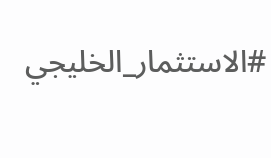#الاستثمار_الخليجي